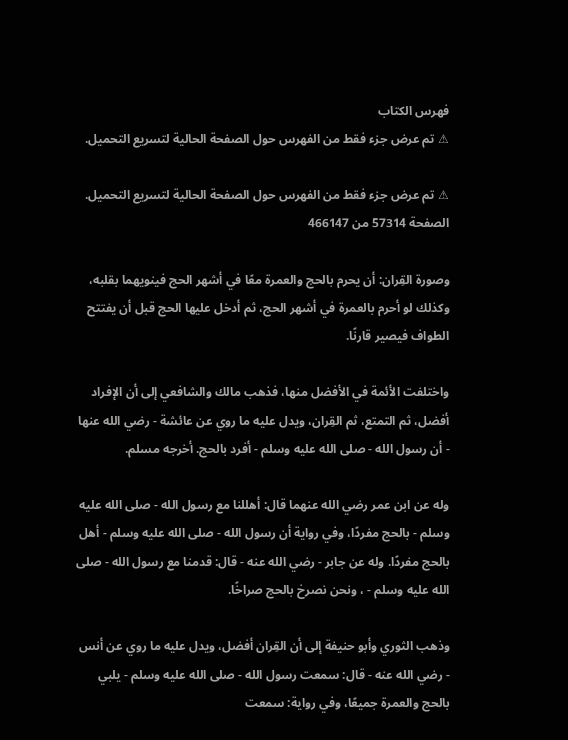فهرس الكتاب
⚠ تم عرض جزء فقط من الفهرس حول الصفحة الحالية لتسريع التحميل.

⚠ تم عرض جزء فقط من الفهرس حول الصفحة الحالية لتسريع التحميل.
الصفحة 57314 من 466147

وصورة القِران: أن يحرم بالحج والعمرة معًا في أشهر الحج فينويهما بقلبه، وكذلك لو أحرم بالعمرة في أشهر الحج، ثم أدخل عليها الحج قبل أن يفتتح الطواف فيصير قارنًا.

واختلفت الأئمة في الأفضل منها، فذهب مالك والشافعي إلى أن الإفراد أفضل، ثم التمتع، ثم القِران، ويدل عليه ما روي عن عائشة - رضي الله عنها - أن رسول الله - صلى الله عليه وسلم - أفرد بالحج. أخرجه مسلم.

وله عن ابن عمر رضي الله عنهما قال: أهللنا مع رسول الله - صلى الله عليه وسلم - بالحج مفردًا، وفي رواية أن رسول الله - صلى الله عليه وسلم - أهل بالحج مفردًا. وله عن جابر - رضي الله عنه - قال: قدمنا مع رسول الله - صلى الله عليه وسلم - ، ونحن نصرخ بالحج صراخًا.

وذهب الثوري وأبو حنيفة إلى أن القِران أفضل، ويدل عليه ما روي عن أنس - رضي الله عنه - قال: سمعت رسول الله - صلى الله عليه وسلم - يلبي بالحج والعمرة جميعًا، وفي رواية: سمعت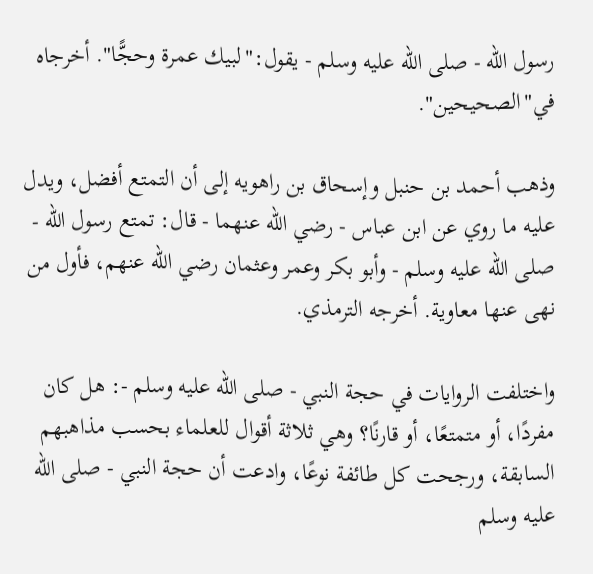رسول الله - صلى الله عليه وسلم - يقول:"لبيك عمرة وحجًّا". أخرجاه في"الصحيحين".

وذهب أحمد بن حنبل وإسحاق بن راهويه إلى أن التمتع أفضل، ويدل عليه ما روي عن ابن عباس - رضي الله عنهما - قال: تمتع رسول الله - صلى الله عليه وسلم - وأبو بكر وعمر وعثمان رضي الله عنهم، فأول من نهى عنها معاوية. أخرجه الترمذي.

واختلفت الروايات في حجة النبي - صلى الله عليه وسلم -: هل كان مفردًا، أو متمتعًا، أو قارنًا؟ وهي ثلاثة أقوال للعلماء بحسب مذاهبهم السابقة، ورجحت كل طائفة نوعًا، وادعت أن حجة النبي - صلى الله عليه وسلم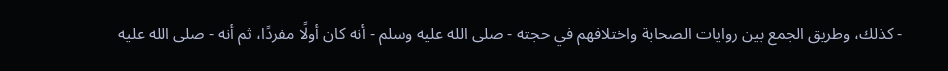- كذلك، وطريق الجمع بين روايات الصحابة واختلافهم في حجته - صلى الله عليه وسلم - أنه كان أولًا مفردًا، ثم أنه - صلى الله عليه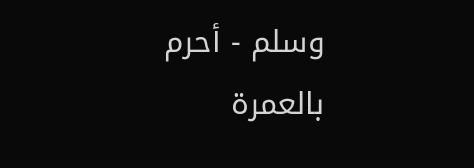وسلم - أحرم بالعمرة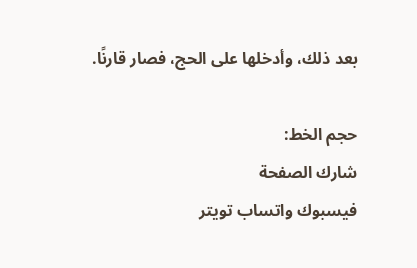بعد ذلك، وأدخلها على الحج، فصار قارنًا.

حجم الخط:
شارك الصفحة
فيسبوك واتساب تويتر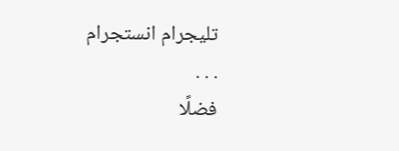تليجرام انستجرام
. . .
فضلًا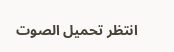انتظر تحميل الصوت